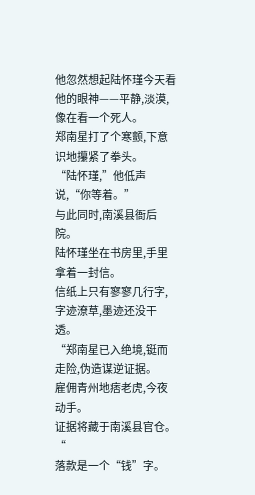他忽然想起陆怀瑾今天看他的眼神——平静,淡漠,像在看一个死人。
郑南星打了个寒颤,下意识地攥紧了拳头。
“陆怀瑾,”他低声说,“你等着。”
与此同时,南溪县衙后院。
陆怀瑾坐在书房里,手里拿着一封信。
信纸上只有寥寥几行字,字迹潦草,墨迹还没干透。
“郑南星已入绝境,铤而走险,伪造谋逆证据。
雇佣青州地痞老虎,今夜动手。
证据将藏于南溪县官仓。“
落款是一个“钱”字。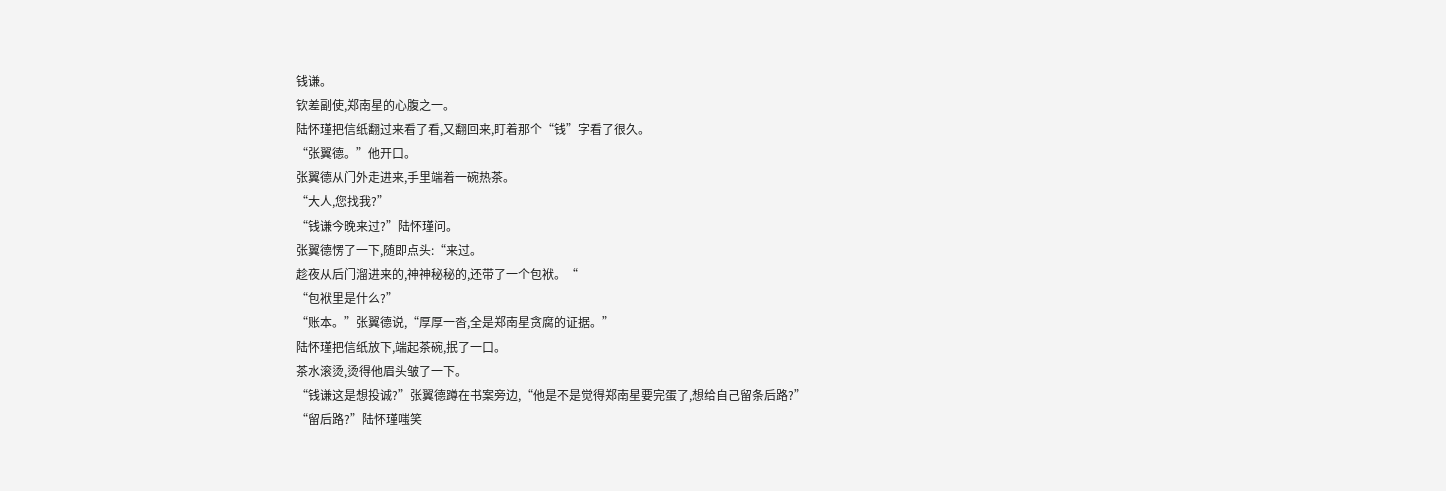钱谦。
钦差副使,郑南星的心腹之一。
陆怀瑾把信纸翻过来看了看,又翻回来,盯着那个“钱”字看了很久。
“张翼德。”他开口。
张翼德从门外走进来,手里端着一碗热茶。
“大人,您找我?”
“钱谦今晚来过?”陆怀瑾问。
张翼德愣了一下,随即点头:“来过。
趁夜从后门溜进来的,神神秘秘的,还带了一个包袱。“
“包袱里是什么?”
“账本。”张翼德说,“厚厚一沓,全是郑南星贪腐的证据。”
陆怀瑾把信纸放下,端起茶碗,抿了一口。
茶水滚烫,烫得他眉头皱了一下。
“钱谦这是想投诚?”张翼德蹲在书案旁边,“他是不是觉得郑南星要完蛋了,想给自己留条后路?”
“留后路?”陆怀瑾嗤笑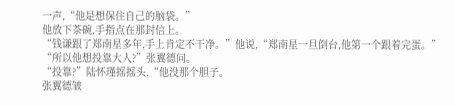一声,“他是想保住自己的脑袋。”
他放下茶碗,手指点在那封信上。
“钱谦跟了郑南星多年,手上肯定不干净。”他说,“郑南星一旦倒台,他第一个跟着完蛋。”
“所以他想投靠大人?”张翼德问。
“投靠?”陆怀瑾摇摇头,“他没那个胆子。
张翼德皱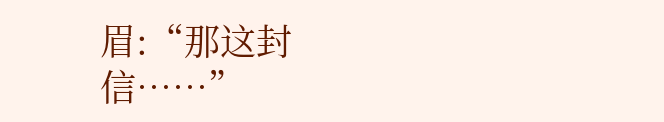眉:“那这封信……”